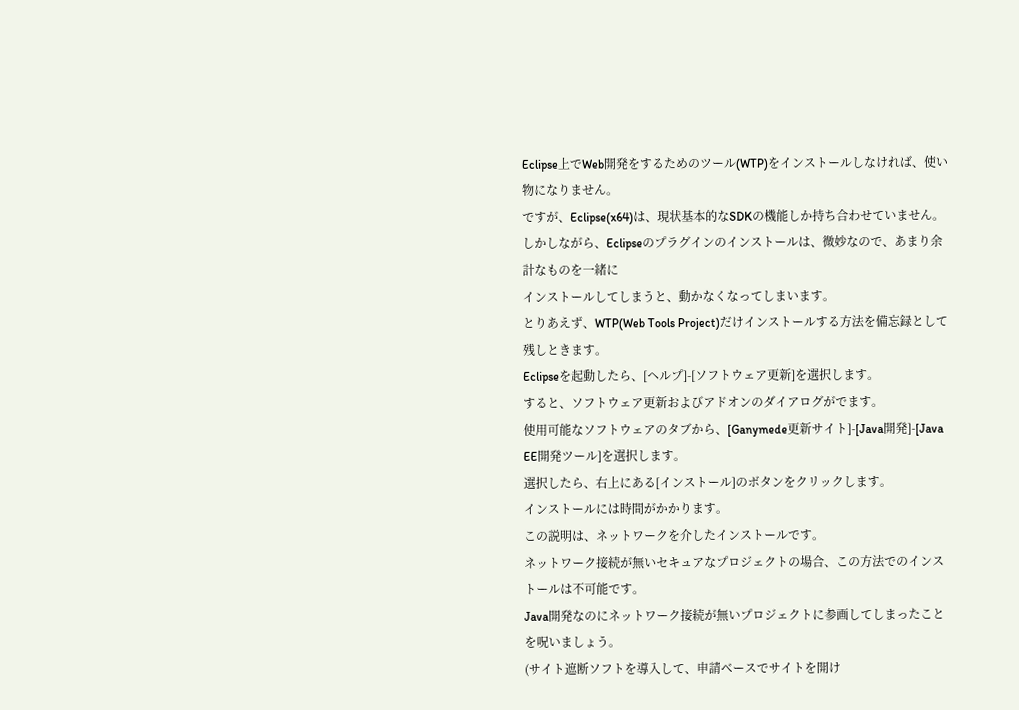Eclipse上でWeb開発をするためのツール(WTP)をインストールしなければ、使い物になりません。
ですが、Eclipse(x64)は、現状基本的なSDKの機能しか持ち合わせていません。
しかしながら、Eclipseのプラグインのインストールは、微妙なので、あまり余計なものを一緒に
インストールしてしまうと、動かなくなってしまいます。
とりあえず、WTP(Web Tools Project)だけインストールする方法を備忘録として残しときます。
Eclipseを起動したら、[ヘルプ]-[ソフトウェア更新]を選択します。
すると、ソフトウェア更新およびアドオンのダイアログがでます。
使用可能なソフトウェアのタブから、[Ganymede更新サイト]-[Java開発]-[Java EE開発ツール]を選択します。
選択したら、右上にある[インストール]のボタンをクリックします。
インストールには時間がかかります。
この説明は、ネットワークを介したインストールです。
ネットワーク接続が無いセキュアなプロジェクトの場合、この方法でのインストールは不可能です。
Java開発なのにネットワーク接続が無いプロジェクトに参画してしまったことを呪いましょう。
(サイト遮断ソフトを導入して、申請ベースでサイトを開け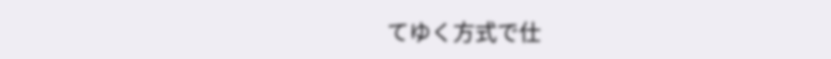てゆく方式で仕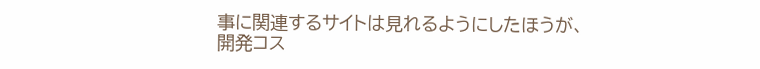事に関連するサイトは見れるようにしたほうが、
開発コス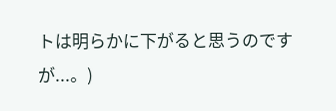トは明らかに下がると思うのですが...。)